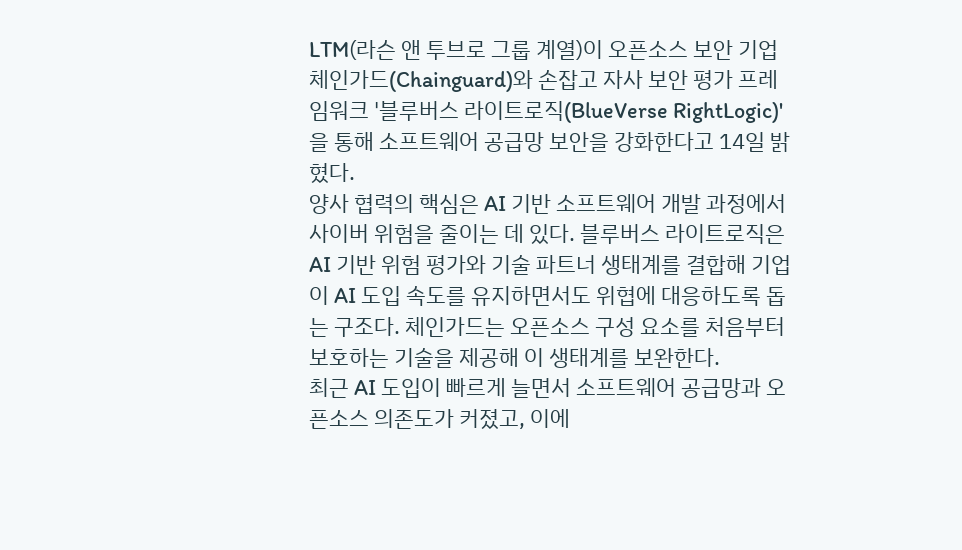LTM(라슨 앤 투브로 그룹 계열)이 오픈소스 보안 기업 체인가드(Chainguard)와 손잡고 자사 보안 평가 프레임워크 '블루버스 라이트로직(BlueVerse RightLogic)'을 통해 소프트웨어 공급망 보안을 강화한다고 14일 밝혔다.
양사 협력의 핵심은 AI 기반 소프트웨어 개발 과정에서 사이버 위험을 줄이는 데 있다. 블루버스 라이트로직은 AI 기반 위험 평가와 기술 파트너 생태계를 결합해 기업이 AI 도입 속도를 유지하면서도 위협에 대응하도록 돕는 구조다. 체인가드는 오픈소스 구성 요소를 처음부터 보호하는 기술을 제공해 이 생태계를 보완한다.
최근 AI 도입이 빠르게 늘면서 소프트웨어 공급망과 오픈소스 의존도가 커졌고, 이에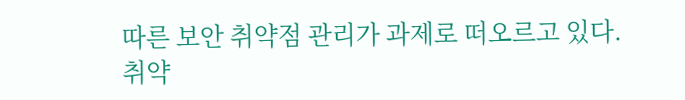따른 보안 취약점 관리가 과제로 떠오르고 있다. 취약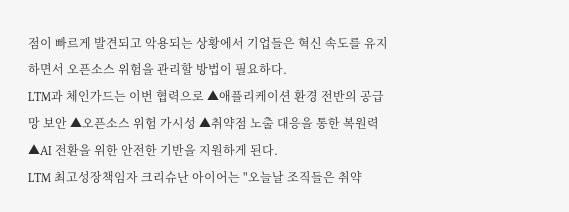점이 빠르게 발견되고 악용되는 상황에서 기업들은 혁신 속도를 유지하면서 오픈소스 위험을 관리할 방법이 필요하다.
LTM과 체인가드는 이번 협력으로 ▲애플리케이션 환경 전반의 공급망 보안 ▲오픈소스 위험 가시성 ▲취약점 노출 대응을 통한 복원력 ▲AI 전환을 위한 안전한 기반을 지원하게 된다.
LTM 최고성장책임자 크리슈난 아이어는 "오늘날 조직들은 취약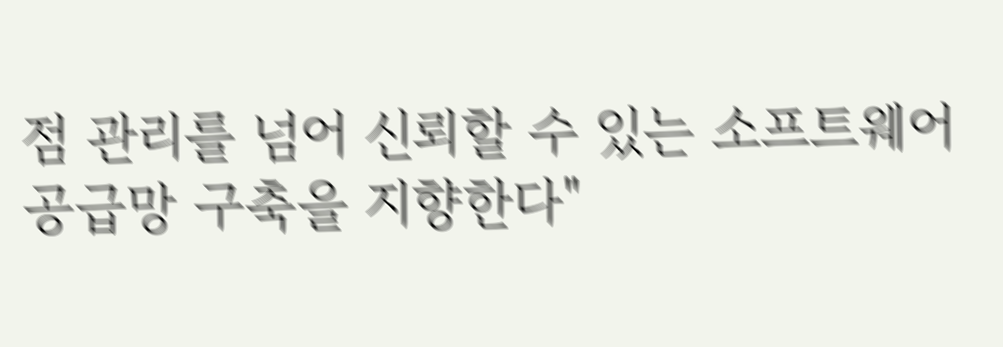점 관리를 넘어 신뢰할 수 있는 소프트웨어 공급망 구축을 지향한다"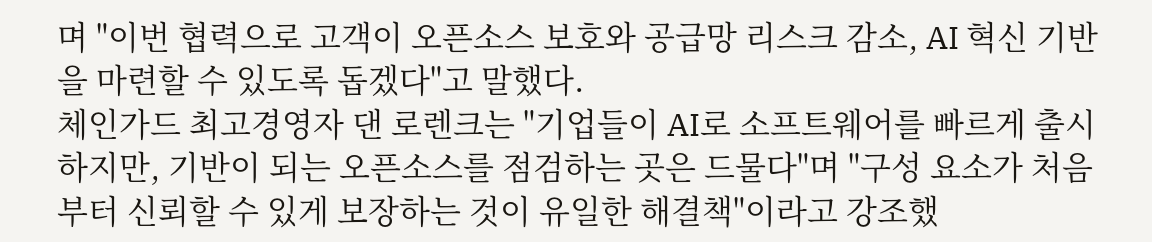며 "이번 협력으로 고객이 오픈소스 보호와 공급망 리스크 감소, AI 혁신 기반을 마련할 수 있도록 돕겠다"고 말했다.
체인가드 최고경영자 댄 로렌크는 "기업들이 AI로 소프트웨어를 빠르게 출시하지만, 기반이 되는 오픈소스를 점검하는 곳은 드물다"며 "구성 요소가 처음부터 신뢰할 수 있게 보장하는 것이 유일한 해결책"이라고 강조했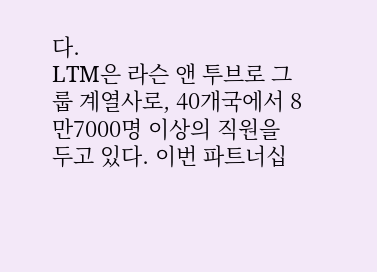다.
LTM은 라슨 앤 투브로 그룹 계열사로, 40개국에서 8만7000명 이상의 직원을 두고 있다. 이번 파트너십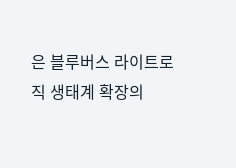은 블루버스 라이트로직 생태계 확장의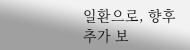일환으로, 향후 추가 보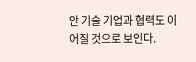안 기술 기업과 협력도 이어질 것으로 보인다.